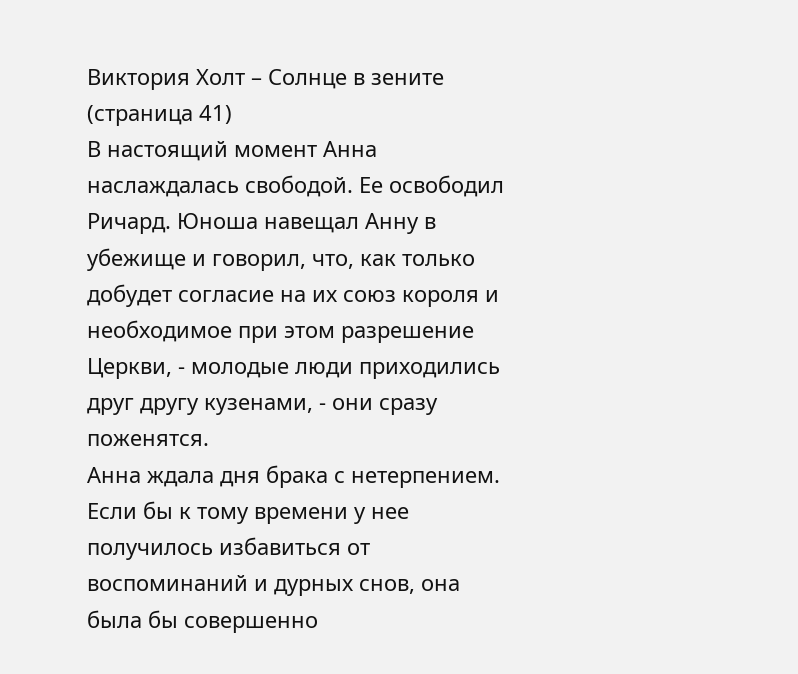Виктория Холт – Солнце в зените (страница 41)
В настоящий момент Анна наслаждалась свободой. Ее освободил Ричард. Юноша навещал Анну в убежище и говорил, что, как только добудет согласие на их союз короля и необходимое при этом разрешение Церкви, - молодые люди приходились друг другу кузенами, - они сразу поженятся.
Анна ждала дня брака с нетерпением. Если бы к тому времени у нее получилось избавиться от воспоминаний и дурных снов, она была бы совершенно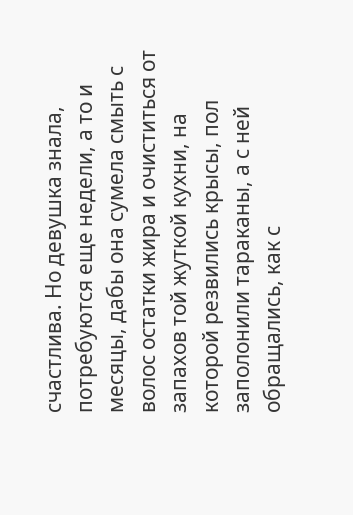счастлива. Но девушка знала, потребуются еще недели, а то и месяцы, дабы она сумела смыть с волос остатки жира и очиститься от запахов той жуткой кухни, на которой резвились крысы, пол заполонили тараканы, а с ней обращались, как с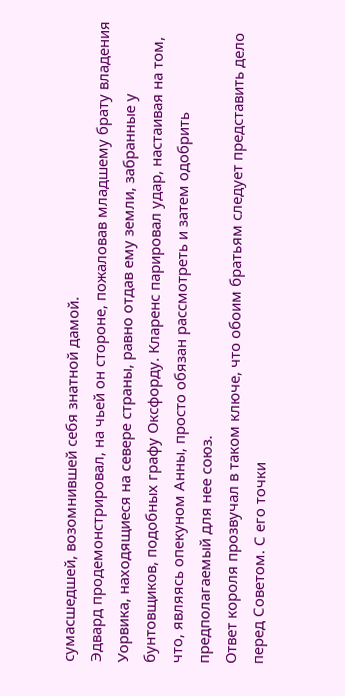сумасшедшей, возомнившей себя знатной дамой.
Эдвард продемонстрировал, на чьей он стороне, пожаловав младшему брату владения Уорвика, находящиеся на севере страны, равно отдав ему земли, забранные у бунтовщиков, подобных графу Оксфорду. Кларенс парировал удар, настаивая на том, что, являясь опекуном Анны, просто обязан рассмотреть и затем одобрить предполагаемый для нее союз.
Ответ короля прозвучал в таком ключе, что обоим братьям следует представить дело перед Советом. С его точки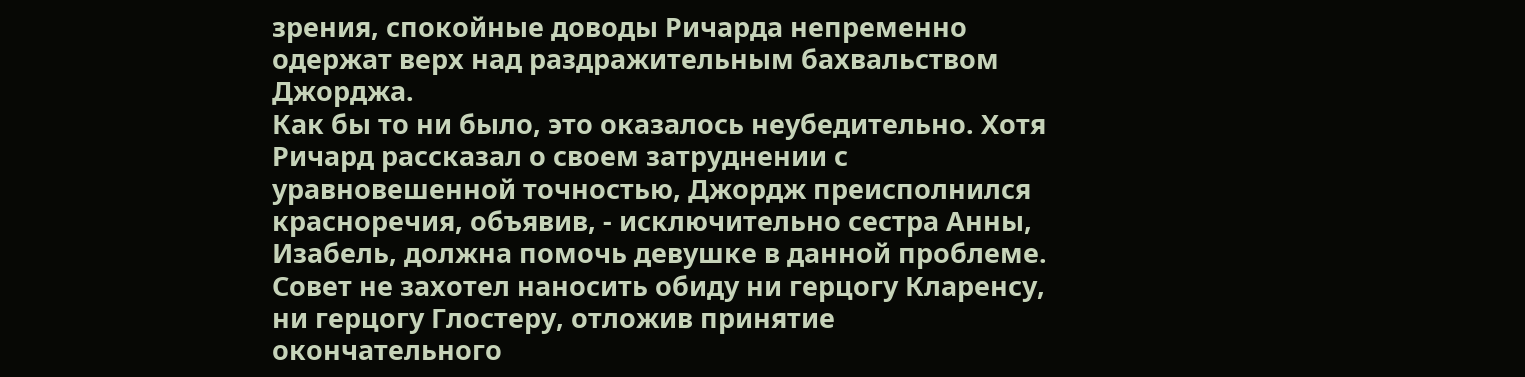зрения, спокойные доводы Ричарда непременно одержат верх над раздражительным бахвальством Джорджа.
Как бы то ни было, это оказалось неубедительно. Хотя Ричард рассказал о своем затруднении с уравновешенной точностью, Джордж преисполнился красноречия, объявив, - исключительно сестра Анны, Изабель, должна помочь девушке в данной проблеме. Совет не захотел наносить обиду ни герцогу Кларенсу, ни герцогу Глостеру, отложив принятие окончательного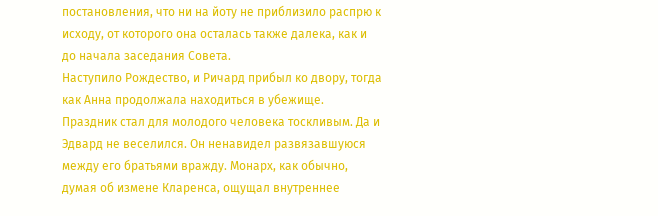постановления, что ни на йоту не приблизило распрю к исходу, от которого она осталась также далека, как и до начала заседания Совета.
Наступило Рождество, и Ричард прибыл ко двору, тогда как Анна продолжала находиться в убежище.
Праздник стал для молодого человека тоскливым. Да и Эдвард не веселился. Он ненавидел развязавшуюся между его братьями вражду. Монарх, как обычно, думая об измене Кларенса, ощущал внутреннее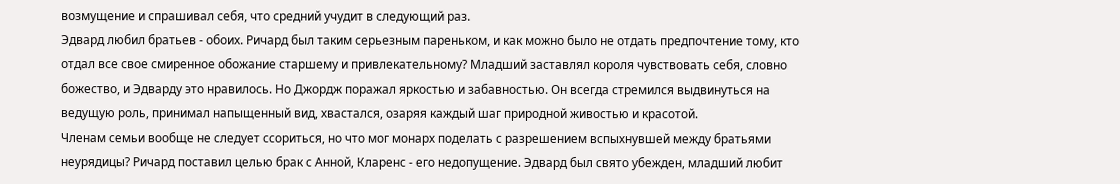возмущение и спрашивал себя, что средний учудит в следующий раз.
Эдвард любил братьев - обоих. Ричард был таким серьезным пареньком, и как можно было не отдать предпочтение тому, кто отдал все свое смиренное обожание старшему и привлекательному? Младший заставлял короля чувствовать себя, словно божество, и Эдварду это нравилось. Но Джордж поражал яркостью и забавностью. Он всегда стремился выдвинуться на ведущую роль, принимал напыщенный вид, хвастался, озаряя каждый шаг природной живостью и красотой.
Членам семьи вообще не следует ссориться, но что мог монарх поделать с разрешением вспыхнувшей между братьями неурядицы? Ричард поставил целью брак с Анной, Кларенс - его недопущение. Эдвард был свято убежден, младший любит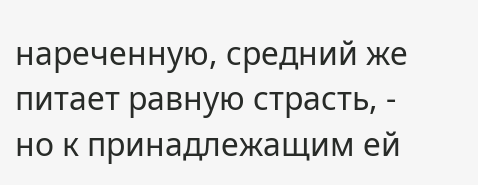нареченную, средний же питает равную страсть, - но к принадлежащим ей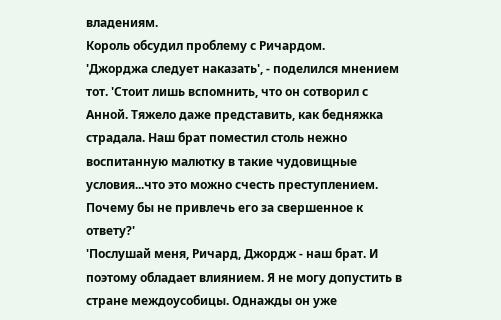владениям.
Король обсудил проблему с Ричардом.
'Джорджа следует наказать', - поделился мнением тот. 'Стоит лишь вспомнить, что он сотворил с Анной. Тяжело даже представить, как бедняжка страдала. Наш брат поместил столь нежно воспитанную малютку в такие чудовищные условия...что это можно счесть преступлением. Почему бы не привлечь его за свершенное к ответу?'
'Послушай меня, Ричард, Джордж - наш брат. И поэтому обладает влиянием. Я не могу допустить в стране междоусобицы. Однажды он уже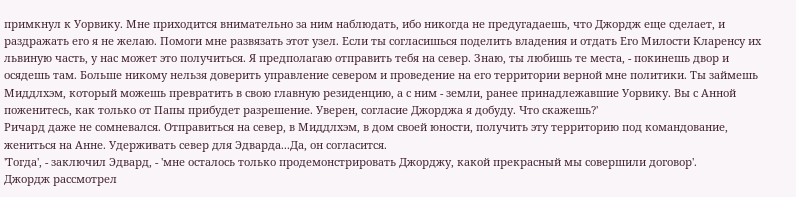примкнул к Уорвику. Мне приходится внимательно за ним наблюдать, ибо никогда не предугадаешь, что Джордж еще сделает, и раздражать его я не желаю. Помоги мне развязать этот узел. Если ты согласишься поделить владения и отдать Его Милости Кларенсу их львиную часть, у нас может это получиться. Я предполагаю отправить тебя на север. Знаю, ты любишь те места, - покинешь двор и осядешь там. Больше никому нельзя доверить управление севером и проведение на его территории верной мне политики. Ты займешь Миддлхэм, который можешь превратить в свою главную резиденцию, а с ним - земли, ранее принадлежавшие Уорвику. Вы с Анной поженитесь, как только от Папы прибудет разрешение. Уверен, согласие Джорджа я добуду. Что скажешь?'
Ричард даже не сомневался. Отправиться на север, в Миддлхэм, в дом своей юности, получить эту территорию под командование, жениться на Анне. Удерживать север для Эдварда...Да, он согласится.
'Тогда', - заключил Эдвард, - 'мне осталось только продемонстрировать Джорджу, какой прекрасный мы совершили договор'.
Джордж рассмотрел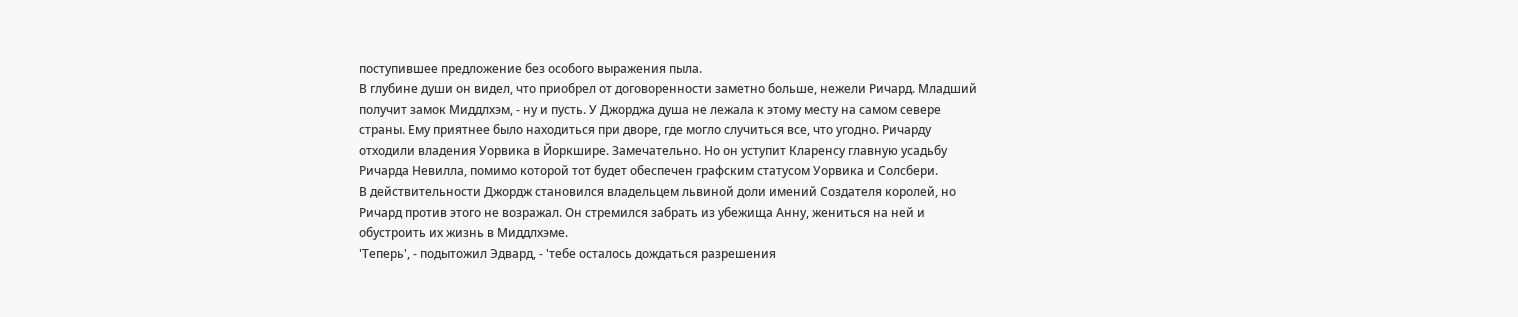поступившее предложение без особого выражения пыла.
В глубине души он видел, что приобрел от договоренности заметно больше, нежели Ричард. Младший получит замок Миддлхэм, - ну и пусть. У Джорджа душа не лежала к этому месту на самом севере страны. Ему приятнее было находиться при дворе, где могло случиться все, что угодно. Ричарду отходили владения Уорвика в Йоркшире. Замечательно. Но он уступит Кларенсу главную усадьбу Ричарда Невилла, помимо которой тот будет обеспечен графским статусом Уорвика и Солсбери.
В действительности Джордж становился владельцем львиной доли имений Создателя королей, но Ричард против этого не возражал. Он стремился забрать из убежища Анну, жениться на ней и обустроить их жизнь в Миддлхэме.
'Теперь', - подытожил Эдвард, - 'тебе осталось дождаться разрешения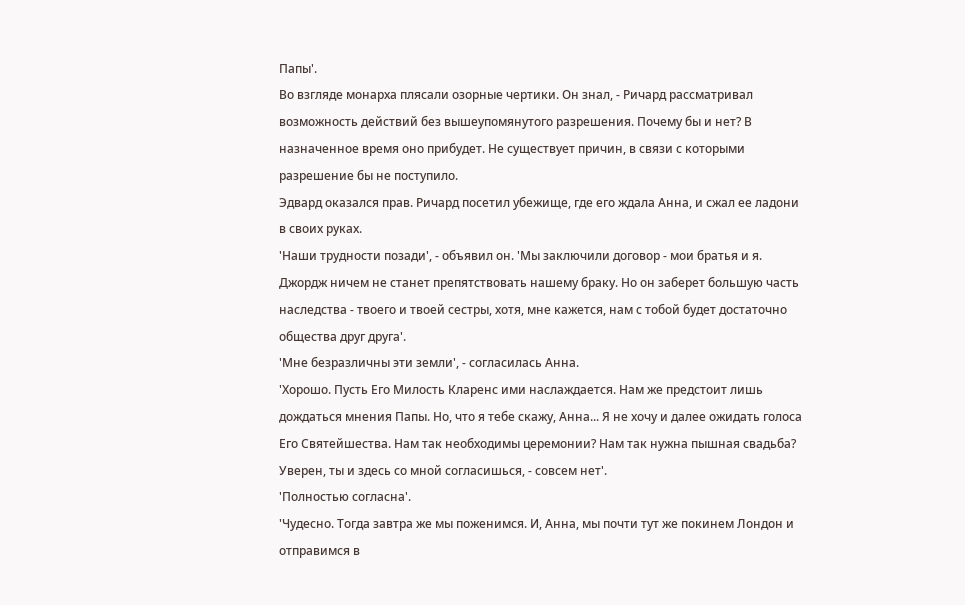Папы'.
Во взгляде монарха плясали озорные чертики. Он знал, - Ричард рассматривал возможность действий без вышеупомянутого разрешения. Почему бы и нет? В назначенное время оно прибудет. Не существует причин, в связи с которыми разрешение бы не поступило.
Эдвард оказался прав. Ричард посетил убежище, где его ждала Анна, и сжал ее ладони в своих руках.
'Наши трудности позади', - объявил он. 'Мы заключили договор - мои братья и я. Джордж ничем не станет препятствовать нашему браку. Но он заберет большую часть наследства - твоего и твоей сестры, хотя, мне кажется, нам с тобой будет достаточно общества друг друга'.
'Мне безразличны эти земли', - согласилась Анна.
'Хорошо. Пусть Его Милость Кларенс ими наслаждается. Нам же предстоит лишь дождаться мнения Папы. Но, что я тебе скажу, Анна... Я не хочу и далее ожидать голоса Его Святейшества. Нам так необходимы церемонии? Нам так нужна пышная свадьба? Уверен, ты и здесь со мной согласишься, - совсем нет'.
'Полностью согласна'.
'Чудесно. Тогда завтра же мы поженимся. И, Анна, мы почти тут же покинем Лондон и отправимся в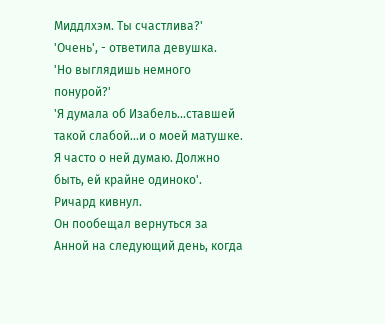Миддлхэм. Ты счастлива?'
'Очень', - ответила девушка.
'Но выглядишь немного понурой?'
'Я думала об Изабель...ставшей такой слабой...и о моей матушке. Я часто о ней думаю. Должно быть, ей крайне одиноко'.
Ричард кивнул.
Он пообещал вернуться за Анной на следующий день, когда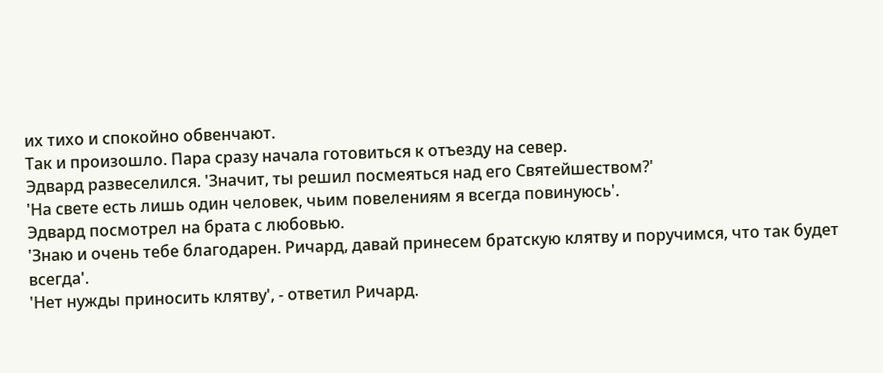их тихо и спокойно обвенчают.
Так и произошло. Пара сразу начала готовиться к отъезду на север.
Эдвард развеселился. 'Значит, ты решил посмеяться над его Святейшеством?'
'На свете есть лишь один человек, чьим повелениям я всегда повинуюсь'.
Эдвард посмотрел на брата с любовью.
'Знаю и очень тебе благодарен. Ричард, давай принесем братскую клятву и поручимся, что так будет всегда'.
'Нет нужды приносить клятву', - ответил Ричард.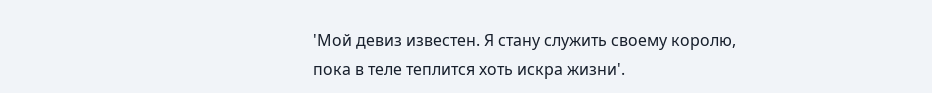'Мой девиз известен. Я стану служить своему королю, пока в теле теплится хоть искра жизни'.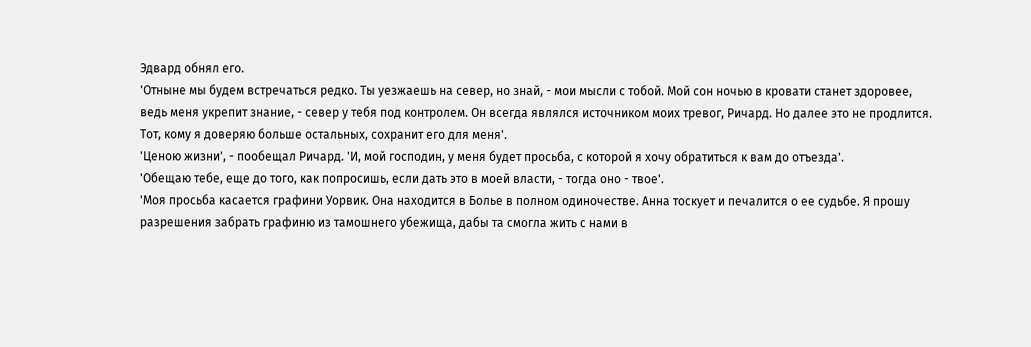Эдвард обнял его.
'Отныне мы будем встречаться редко. Ты уезжаешь на север, но знай, - мои мысли с тобой. Мой сон ночью в кровати станет здоровее, ведь меня укрепит знание, - север у тебя под контролем. Он всегда являлся источником моих тревог, Ричард. Но далее это не продлится. Тот, кому я доверяю больше остальных, сохранит его для меня'.
'Ценою жизни', - пообещал Ричард. 'И, мой господин, у меня будет просьба, с которой я хочу обратиться к вам до отъезда'.
'Обещаю тебе, еще до того, как попросишь, если дать это в моей власти, - тогда оно - твое'.
'Моя просьба касается графини Уорвик. Она находится в Болье в полном одиночестве. Анна тоскует и печалится о ее судьбе. Я прошу разрешения забрать графиню из тамошнего убежища, дабы та смогла жить с нами в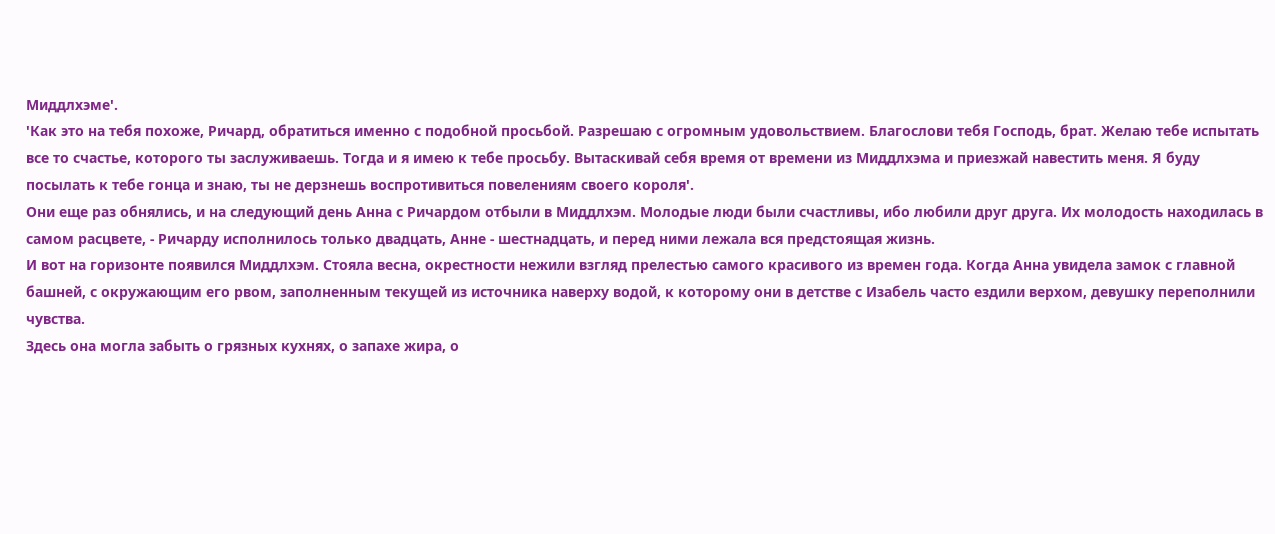Миддлхэме'.
'Как это на тебя похоже, Ричард, обратиться именно с подобной просьбой. Разрешаю с огромным удовольствием. Благослови тебя Господь, брат. Желаю тебе испытать все то счастье, которого ты заслуживаешь. Тогда и я имею к тебе просьбу. Вытаскивай себя время от времени из Миддлхэма и приезжай навестить меня. Я буду посылать к тебе гонца и знаю, ты не дерзнешь воспротивиться повелениям своего короля'.
Они еще раз обнялись, и на следующий день Анна с Ричардом отбыли в Миддлхэм. Молодые люди были счастливы, ибо любили друг друга. Их молодость находилась в самом расцвете, - Ричарду исполнилось только двадцать, Анне - шестнадцать, и перед ними лежала вся предстоящая жизнь.
И вот на горизонте появился Миддлхэм. Стояла весна, окрестности нежили взгляд прелестью самого красивого из времен года. Когда Анна увидела замок с главной башней, с окружающим его рвом, заполненным текущей из источника наверху водой, к которому они в детстве с Изабель часто ездили верхом, девушку переполнили чувства.
Здесь она могла забыть о грязных кухнях, о запахе жира, о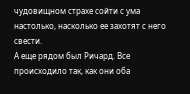чудовищном страхе сойти с ума настолько, насколько ее захотят с него свести.
А еще рядом был Ричард. Все происходило так, как они оба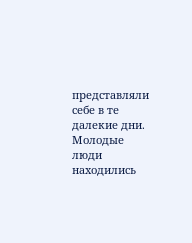представляли себе в те далекие дни. Молодые люди находились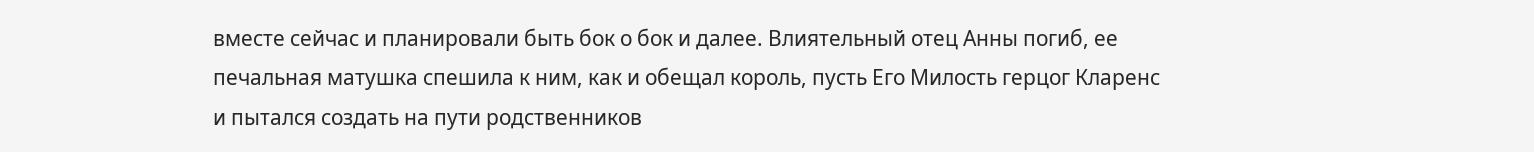вместе сейчас и планировали быть бок о бок и далее. Влиятельный отец Анны погиб, ее печальная матушка спешила к ним, как и обещал король, пусть Его Милость герцог Кларенс и пытался создать на пути родственников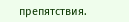препятствия.